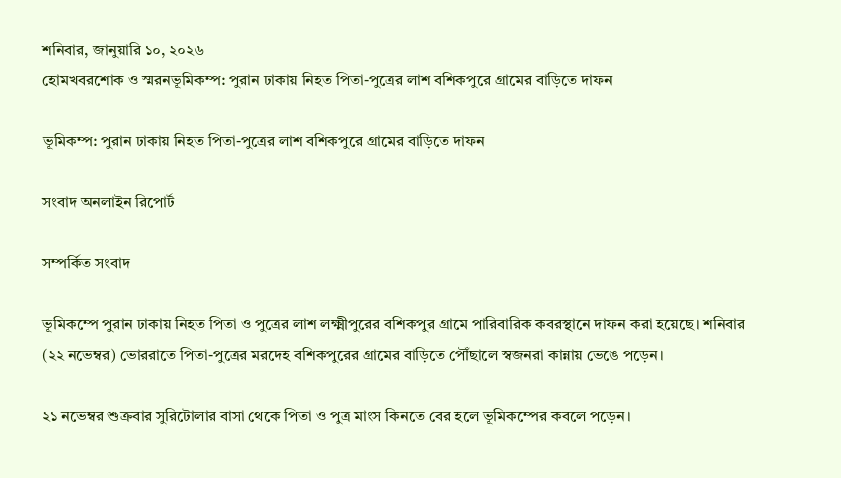শনিবার, জানুয়ারি ১০, ২০২৬
হোমখবরশোক ও স্মরনভূমিকম্প: পুরান ঢাকায় নিহত পিতা-পুত্রের লাশ বশিকপুরে গ্রামের বাড়িতে দাফন

ভূমিকম্প: পুরান ঢাকায় নিহত পিতা-পুত্রের লাশ বশিকপুরে গ্রামের বাড়িতে দাফন

সংবাদ অনলাইন রিপোর্ট

সম্পর্কিত সংবাদ

ভূমিকম্পে পুরান ঢাকায় নিহত পিতা ও পুত্রের লাশ লক্ষ্মীপুরের বশিকপুর গ্রামে পারিবারিক কবরস্থানে দাফন করা হয়েছে। শনিবার (২২ নভেম্বর) ভোররাতে পিতা-পুত্রের মরদেহ বশিকপুরের গ্রামের বাড়িতে পৌঁছালে স্বজনরা কান্নায় ভেঙে পড়েন।

২১ নভেম্বর শুক্রবার সুরিটোলার বাসা থেকে পিতা ও পুত্র মাংস কিনতে বের হলে ভূমিকম্পের কবলে পড়েন।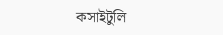কসাইটুলি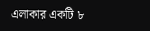এলাকার একটি ৮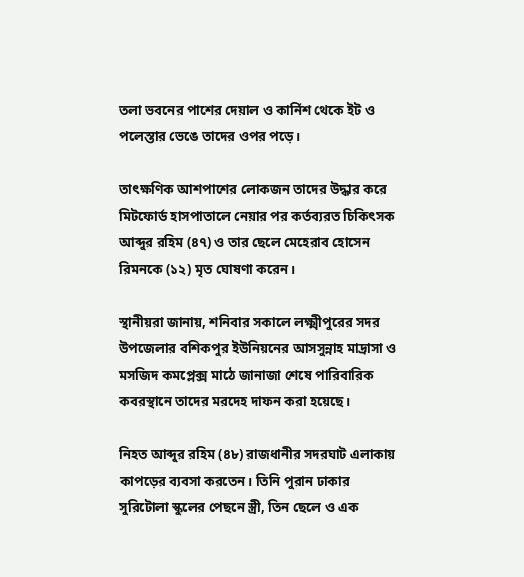তলা ভবনের পাশের দেয়াল ও কার্নিশ থেকে ইট ও পলেস্তার ভেঙে তাদের ওপর পড়ে।

তাৎক্ষণিক আশপাশের লোকজন তাদের উদ্ধার করে মিটফোর্ড হাসপাতালে নেয়ার পর কর্তব্যরত চিকিৎসক আব্দুর রহিম (৪৭) ও তার ছেলে মেহেরাব হোসেন রিমনকে (১২) মৃত ঘোষণা করেন।

স্থানীয়রা জানায়, শনিবার সকালে লক্ষ্মীপুরের সদর উপজেলার বশিকপুর ইউনিয়নের আসসুন্নাহ মাদ্রাসা ও মসজিদ কমপ্লেক্স মাঠে জানাজা শেষে পারিবারিক কবরস্থানে তাদের মরদেহ দাফন করা হয়েছে।

নিহত আব্দুর রহিম (৪৮) রাজধানীর সদরঘাট এলাকায় কাপড়ের ব্যবসা করতেন। তিনি পুরান ঢাকার সুরিটোলা স্কুলের পেছনে স্ত্রী, তিন ছেলে ও এক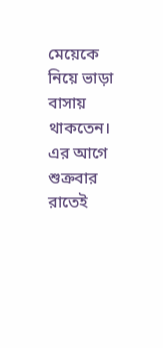মেয়েকে নিয়ে ভাড়া বাসায় থাকতেন। এর আগে শুক্রবার রাতেই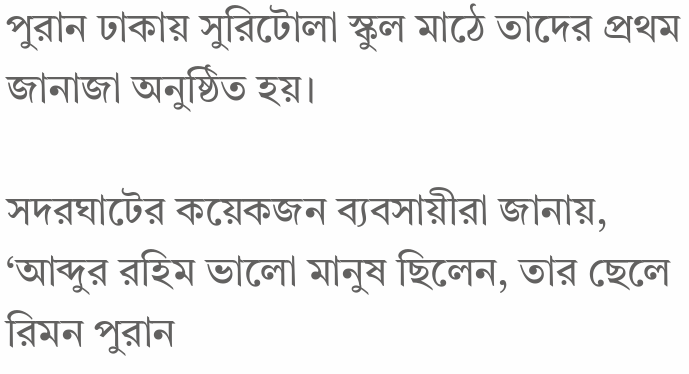পুরান ঢাকায় সুরিটোলা স্কুল মাঠে তাদের প্রথম জানাজা অনুষ্ঠিত হয়।

সদরঘাটের কয়েকজন ব্যবসায়ীরা জানায়, ‘আব্দুর রহিম ভালো মানুষ ছিলেন, তার ছেলে রিমন পুরান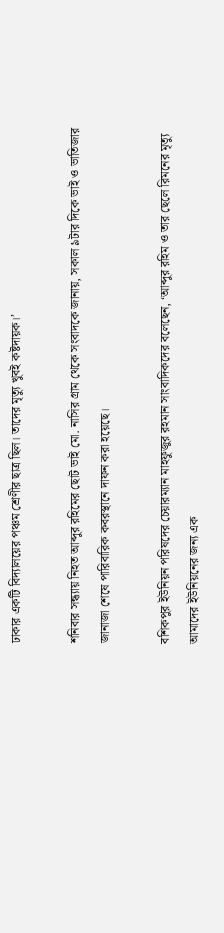ঢাকার একটি বিদ্যালয়ের পঞ্চম শ্রেণীর ছাত্র ছিল। তাদের মৃত্যু খুবই কষ্টদায়ক।’

শনিবার সন্ধ্যায় নিহত আব্দুর রহিমের ছোট ভাই মো. নাসির গ্রাম থেকে সংবাদকে জানায়, সকাল ৯টার দিকে ভাই ও ভাতিজার জানাজা শেষে পারিবারিক কবরস্থানে দাফন করা হয়েছে।

বশিকপুর ইউনিয়ন পরিষদের চেয়ারম্যান মাহফুজুর রহমান সাংবাদিকদের বলেছেন, ‘আব্দুর রহিম ও তার ছেলে রিমনের মৃত্যু আমাদের ইউনিয়নের জন্য এক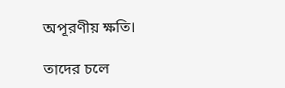অপূরণীয় ক্ষতি।

তাদের চলে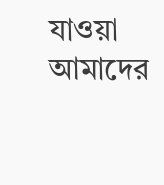যাওয়া আমাদের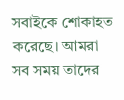সবাইকে শোকাহত করেছে। আমরা সব সময় তাদের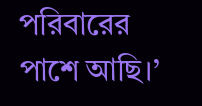পরিবারের পাশে আছি।’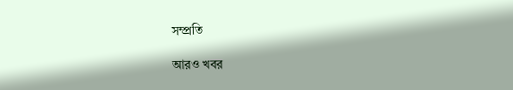সম্প্রতি

আরও খবর